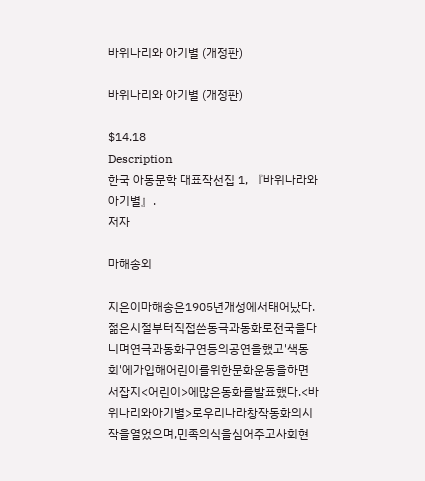바위나리와 아기별 (개정판)

바위나리와 아기별 (개정판)

$14.18
Description
한국 아동문학 대표작선집 1, 『바위나라와 아기별』.
저자

마해송외

지은이마해송은1905년개성에서태어났다.젊은시절부터직접쓴동극과동화로전국을다니며연극과동화구연등의공연을했고'색동회'에가입해어린이를위한문화운동을하면서잡지<어린이>에많은동화를발표했다.<바위나리와아기별>로우리나라창작동화의시작을열었으며,민족의식을심어주고사회현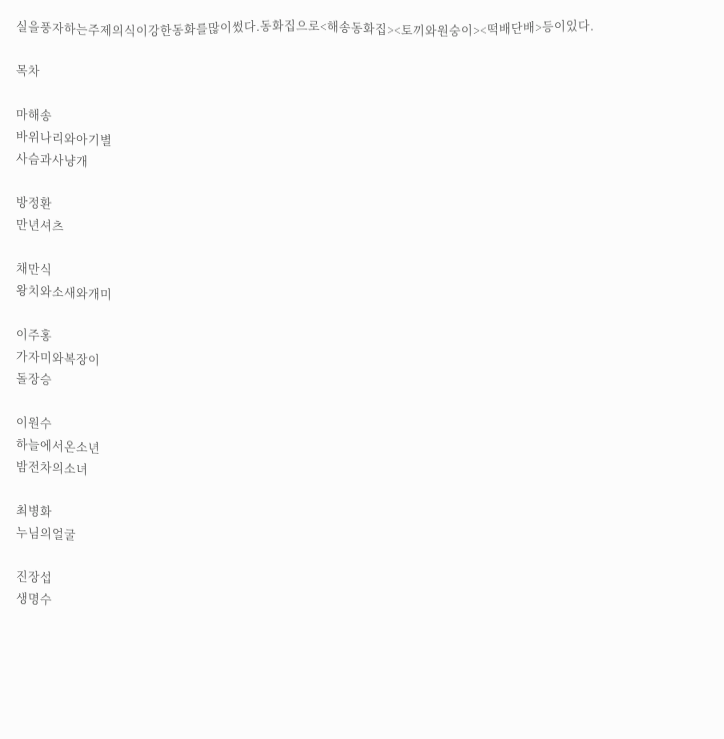실을풍자하는주제의식이강한동화를많이썼다.동화집으로<해송동화집><토끼와원숭이><떡배단배>등이있다.

목차

마해송
바위나리와아기별
사슴과사냥개

방정환
만년셔츠

채만식
왕치와소새와개미

이주홍
가자미와복장이
돌장승

이원수
하늘에서온소년
밤전차의소녀

최병화
누님의얼굴

진장섭
생명수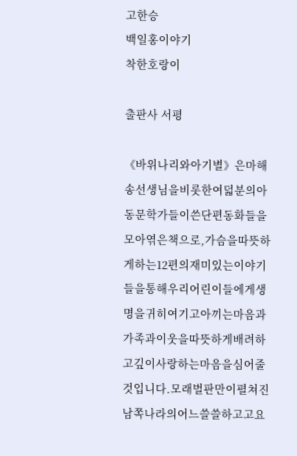고한승
백일홍이야기
착한호랑이

출판사 서평

《바위나리와아기별》은마해송선생님을비롯한여덟분의아동문학가들이쓴단편동화들을모아엮은책으로,가슴을따뜻하게하는12편의재미있는이야기들을통해우리어린이들에게생명을귀히여기고아끼는마음과가족과이웃을따뜻하게배려하고깊이사랑하는마음을심어줄것입니다.모래벌판만이펼쳐진남쪽나라의어느쓸쓸하고고요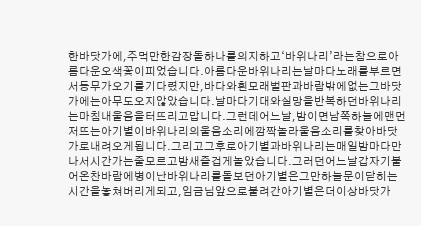한바닷가에,주먹만한감장돌하나를의지하고‘바위나리’라는참으로아름다운오색꽃이피었습니다.아름다운바위나리는날마다노래를부르면서동무가오기를기다렸지만,바다와흰모래벌판과바람밖에없는그바닷가에는아무도오지않았습니다.날마다기대와실망을반복하던바위나리는마침내울음을터뜨리고맙니다.그런데어느날,밤이면남쪽하늘에맨먼저뜨는아기별이바위나리의울음소리에깜짝놀라울음소리를찾아바닷가로내려오게됩니다.그리고그후로아기별과바위나리는매일밤마다만나서시간가는줄모르고밤새즐겁게놀았습니다.그러던어느날갑자기불어온찬바람에병이난바위나리를돌보던아기별은그만하늘문이닫히는시간을놓쳐버리게되고,임금님앞으로불려간아기별은더이상바닷가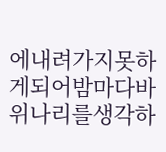에내려가지못하게되어밤마다바위나리를생각하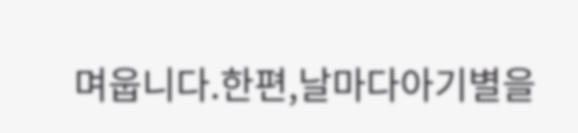며웁니다.한편,날마다아기별을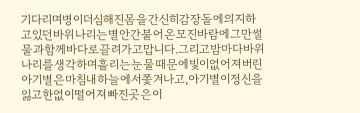기다리며병이더심해진몸을간신히감장돌에의지하고있던바위나리는별안간불어온모진바람에그만썰물과함께바다로끌려가고맙니다.그리고밤마다바위나리를생각하며흘리는눈물때문에빛이없어져버린아기별은마침내하늘에서쫓겨나고,아기별이정신을잃고한없이떨어져빠진곳은이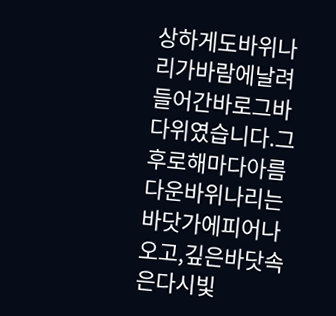상하게도바위나리가바람에날려들어간바로그바다위였습니다.그후로해마다아름다운바위나리는바닷가에피어나오고,깊은바닷속은다시빛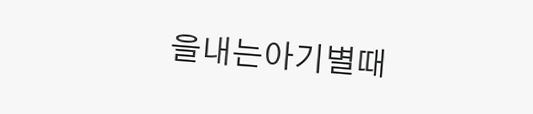을내는아기별때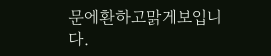문에환하고맑게보입니다.